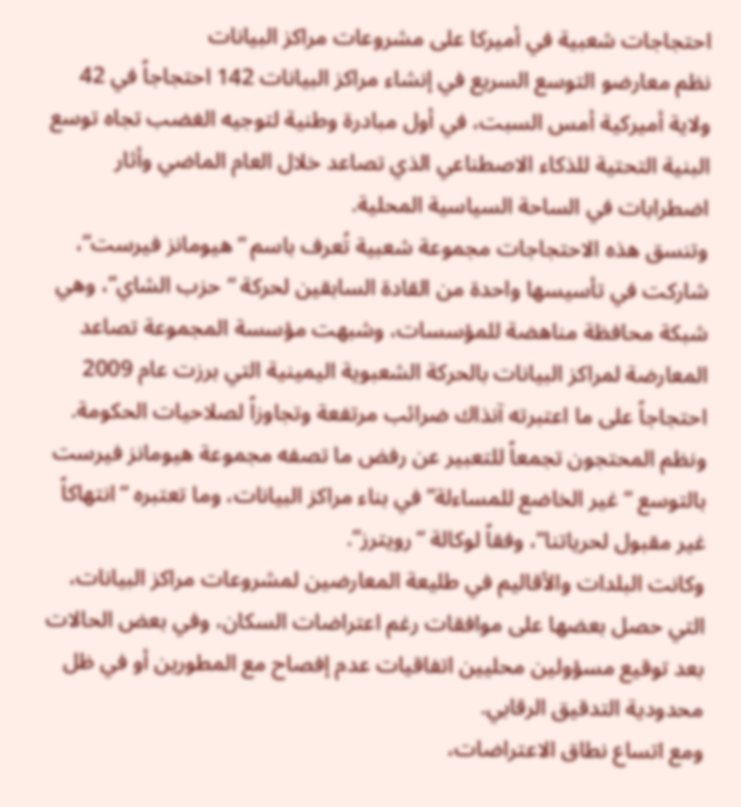احتجاجات شعبية في أميركا على مشروعات مراكز البيانات
نظم معارضو التوسع السريع في إنشاء مراكز البيانات 142 احتجاجاً في 42 ولاية أميركية أمس السبت، في أول مبادرة وطنية لتوجيه الغضب تجاه توسع البنية التحتية للذكاء الاصطناعي الذي تصاعد خلال العام الماضي وأثار اضطرابات في الساحة السياسية المحلية.
وتنسق هذه الاحتجاجات مجموعة شعبية تُعرف باسم “هيومانز فيرست”، شاركت في تأسيسها واحدة من القادة السابقين لحركة “حزب الشاي”، وهي شبكة محافظة مناهضة للمؤسسات، وشبهت مؤسسة المجموعة تصاعد المعارضة لمراكز البيانات بالحركة الشعبوية اليمينية التي برزت عام 2009 احتجاجاً على ما اعتبرته آنذاك ضرائب مرتفعة وتجاوزاً لصلاحيات الحكومة.
ونظم المحتجون تجمعاً للتعبير عن رفض ما تصفه مجموعة هيومانز فيرست بالتوسع “غير الخاضع للمساءلة” في بناء مراكز البيانات، وما تعتبره “انتهاكاً غير مقبول لحرياتنا”، وفقاً لوكالة “رويترز”.
وكانت البلدات والأقاليم في طليعة المعارضين لمشروعات مراكز البيانات، التي حصل بعضها على موافقات رغم اعتراضات السكان، وفي بعض الحالات بعد توقيع مسؤولين محليين اتفاقيات عدم إفصاح مع المطورين أو في ظل محدودية التدقيق الرقابي.
ومع اتساع نطاق الاعتراضات،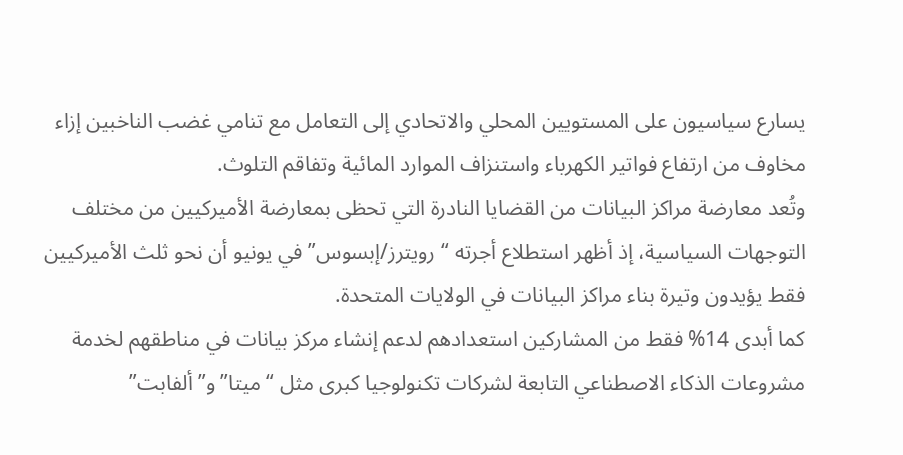يسارع سياسيون على المستويين المحلي والاتحادي إلى التعامل مع تنامي غضب الناخبين إزاء مخاوف من ارتفاع فواتير الكهرباء واستنزاف الموارد المائية وتفاقم التلوث.
وتُعد معارضة مراكز البيانات من القضايا النادرة التي تحظى بمعارضة الأميركيين من مختلف التوجهات السياسية، إذ أظهر استطلاع أجرته “رويترز/إبسوس” في يونيو أن نحو ثلث الأميركيين فقط يؤيدون وتيرة بناء مراكز البيانات في الولايات المتحدة.
كما أبدى 14% فقط من المشاركين استعدادهم لدعم إنشاء مركز بيانات في مناطقهم لخدمة مشروعات الذكاء الاصطناعي التابعة لشركات تكنولوجيا كبرى مثل “ميتا” و”ألفابت”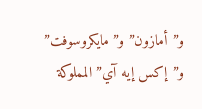و”أمازون” و”مايكروسوفت” و”إكس إيه آي” المملوكة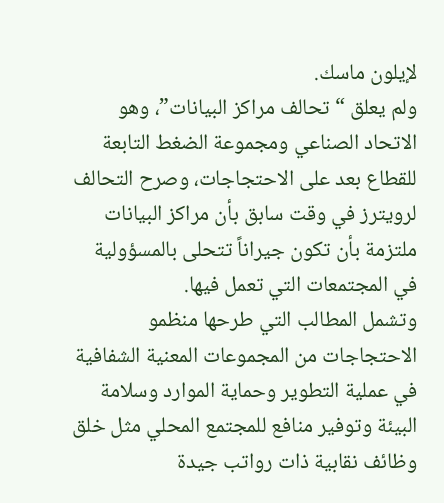لإيلون ماسك.
ولم يعلق “تحالف مراكز البيانات”، وهو الاتحاد الصناعي ومجموعة الضغط التابعة للقطاع بعد على الاحتجاجات، وصرح التحالف لرويترز في وقت سابق بأن مراكز البيانات ملتزمة بأن تكون جيراناً تتحلى بالمسؤولية في المجتمعات التي تعمل فيها.
وتشمل المطالب التي طرحها منظمو الاحتجاجات من المجموعات المعنية الشفافية في عملية التطوير وحماية الموارد وسلامة البيئة وتوفير منافع للمجتمع المحلي مثل خلق وظائف نقابية ذات رواتب جيدة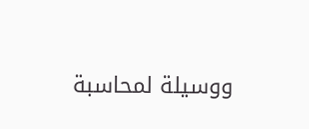ووسيلة لمحاسبة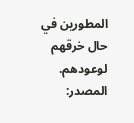المطورين في حال خرقهم لوعودهم.
المصدر: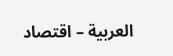العربية – اقتصاد